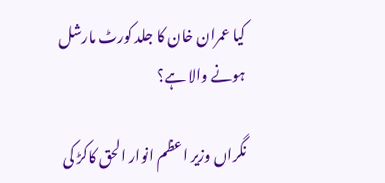کیا عمران خان کا جلد کورٹ مارشل ہونے والا ہے؟

نگراں وزیر اعظم انوار الحق کاکڑ کی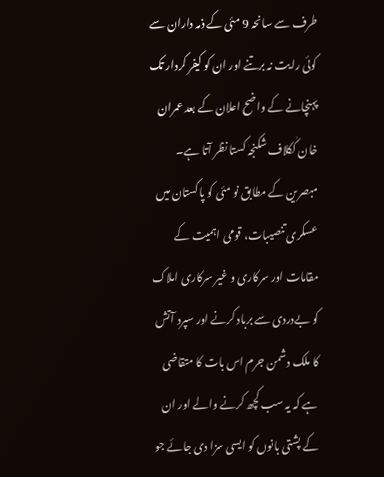طرف سے سانحہ 9 مئی کے ذمہ داران سے کوئی رایت نہ برتنے اور ان کو کیفر کردار تک پہنچانے کے واضح اعلان کے بعد عمران خان کٰکلاف شکنجہ کستا نظر آتا ہے۔ مبصرین کے مطابق نو مئی کو پاکستان میں عسکری تنصیبات، قومی اہمیت کے مقامات اور سرکاری و غیر سرکاری املاک کو بےدردی سے برباد کرنے اور سپرد آتش کا ملک دشمن جرم اس بات کا متقاضی ہے کہ یہ سب کچھ کرنے والے اور ان کے پشتی بانوں کو ایسی سزا دی جائے جو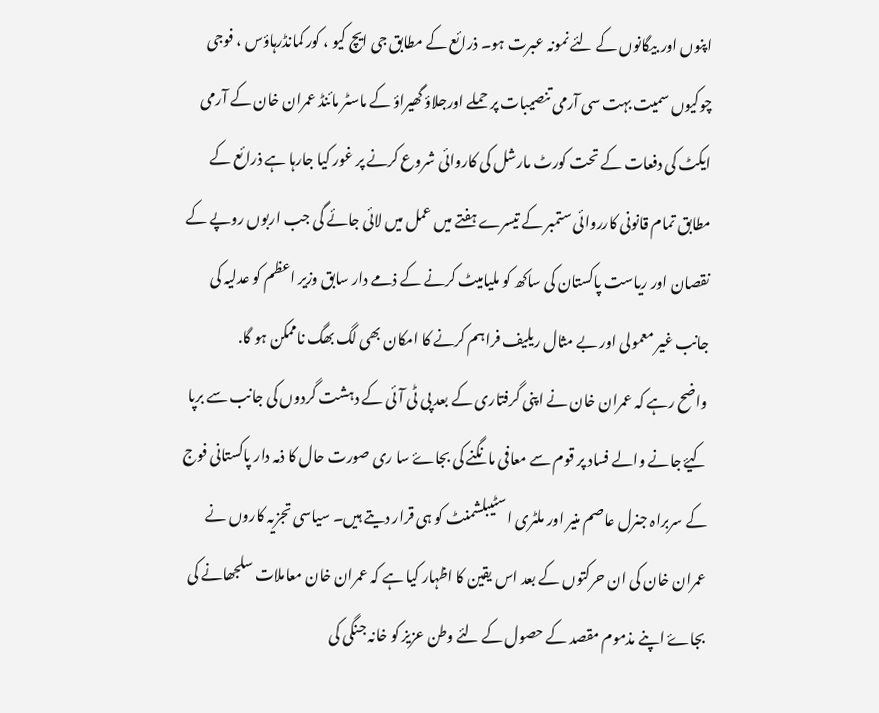اپنوں اور بیگانوں کے لئے نمونہ عبرت ہو۔ ذرائع کے مطابق جی ایچ کیو ، کور کمانڈرہاؤس ، فوجی چوکیوں سمیت بہت سی آرمی تنصیبات پر حملے اورجلاؤ گھیراؤ کے ماسٹر مائنڈ عمران خان کے آرمی ایکٹ کی دفعات کے تحت کورٹ مارشل کی کاروائی شروع کرنے پر غور کیا جارہا ہے ذرائع کے مطابق تمام قانونی کارروائی ستمبر کے تیسرے ہفتے میں عمل میں لائی جائے گی جب اربوں روپے کے نقصان اور ریاست پاکستان کی ساکھ کو ملیامیٹ کرنے کے ذمے دار سابق وزیر اعظم کو عدلیہ کی جانب غیر معمولی اور بے مثال ریلیف فراہم کرنے کا امکان بھی لگ بھگ ناممکن ہو گا.
واضح رہے کہ عمران خان نے اپنی گرفتاری کے بعد پی ٹی آئی کے دہشت گردوں کی جانب سے برپا کیۓ جانے والے فساد پر قوم سے معافی مانگنے کی بجاۓ سا ری صورت حال کا ذمہ دار پاکستانی فوج کے سربراہ جنرل عاصم منیر اور ملٹری اسٹیبلشمنٹ کو ہی قرار دیتے ہیں۔ سیاسی تجزیہ کاروں نے عمران خان کی ان حرکتوں کے بعد اس یقین کا اظہار کیا ہے کہ عمران خان معاملات سلجھانے کی بجاۓ اپنے مذموم مقصد کے حصول کے لئے وطن عزیز کو خانہ جنگی کی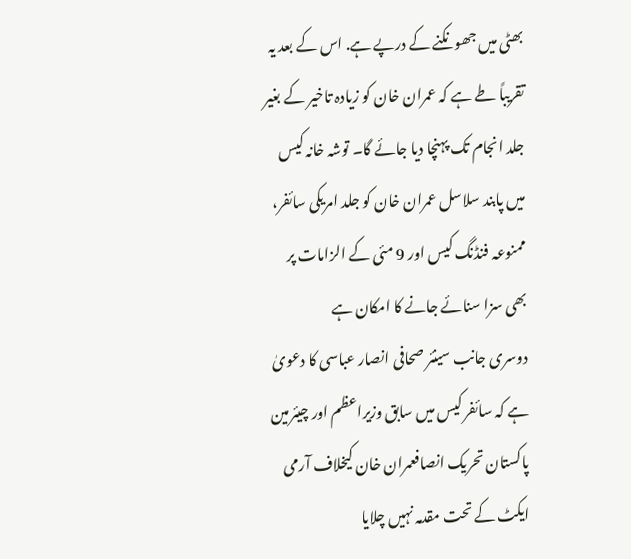بھٹی میں جھونکنے کے درپے ہے. اس کے بعد یہ تقریباً طے ہے کہ عمران خان کو زیادہ تاخیر کے بغیر جلد انجام تک پہنچا دیا جائے گا۔ توشہ خانہ کیس میں پابند سلاسل عمران خان کو جلد امریکی سائفر، ممنوعہ فنڈنگ کیس اور 9 مئی کے الزامات پر بھی سزا سنائے جانے کا امکان ہے
دوسری جانب سینئر صحافی انصار عباسی کا دعویٰ ہے کہ سائفر کیس میں سابق وزیراعظم اور چیئرمین پاکستان تحریک انصافعمران خان کیخلاف آرمی ایکٹ کے تحت مقدمہ نہیں چلایا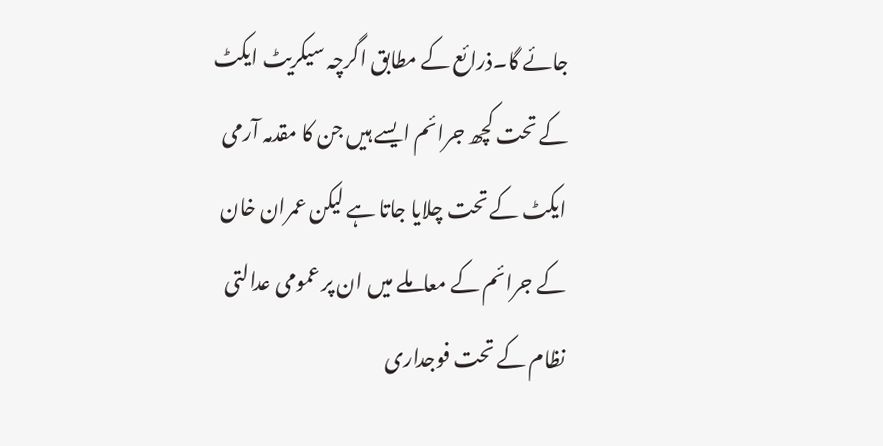جائے گا۔ذرائع کے مطابق اگرچہ سیکریٹ ایکٹ کے تحت کچھ جرائم ایسے ہیں جن کا مقدمہ آرمی ایکٹ کے تحت چلایا جاتا ہے لیکن عمران خان کے جرائم کے معاملے میں ان پر عمومی عدالتی نظام کے تحت فوجداری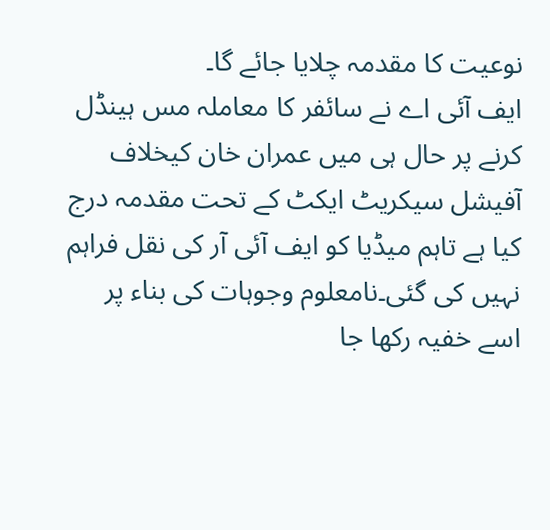نوعیت کا مقدمہ چلایا جائے گا۔
ایف آئی اے نے سائفر کا معاملہ مس ہینڈل کرنے پر حال ہی میں عمران خان کیخلاف آفیشل سیکریٹ ایکٹ کے تحت مقدمہ درج کیا ہے تاہم میڈیا کو ایف آئی آر کی نقل فراہم نہیں کی گئی۔نامعلوم وجوہات کی بناء پر اسے خفیہ رکھا جا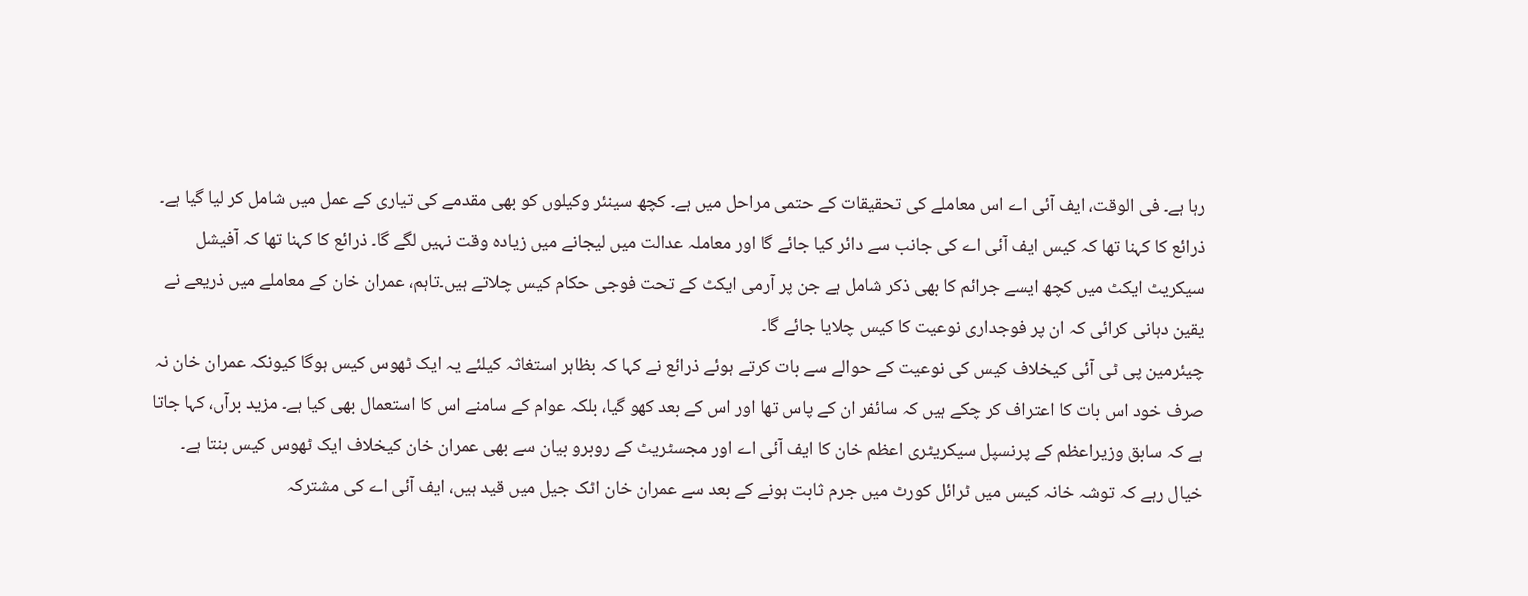رہا ہے۔ فی الوقت، ایف آئی اے اس معاملے کی تحقیقات کے حتمی مراحل میں ہے۔ کچھ سینئر وکیلوں کو بھی مقدمے کی تیاری کے عمل میں شامل کر لیا گیا ہے۔
ذرائع کا کہنا تھا کہ کیس ایف آئی اے کی جانب سے دائر کیا جائے گا اور معاملہ عدالت میں لیجانے میں زیادہ وقت نہیں لگے گا۔ ذرائع کا کہنا تھا کہ آفیشل سیکریٹ ایکٹ میں کچھ ایسے جرائم کا بھی ذکر شامل ہے جن پر آرمی ایکٹ کے تحت فوجی حکام کیس چلاتے ہیں۔تاہم، عمران خان کے معاملے میں ذریعے نے یقین دہانی کرائی کہ ان پر فوجداری نوعیت کا کیس چلایا جائے گا۔
چیئرمین پی ٹی آئی کیخلاف کیس کی نوعیت کے حوالے سے بات کرتے ہوئے ذرائع نے کہا کہ بظاہر استغاثہ کیلئے یہ ایک ٹھوس کیس ہوگا کیونکہ عمران خان نہ صرف خود اس بات کا اعتراف کر چکے ہیں کہ سائفر ان کے پاس تھا اور اس کے بعد کھو گیا، بلکہ عوام کے سامنے اس کا استعمال بھی کیا ہے۔ مزید برآں، کہا جاتا ہے کہ سابق وزیراعظم کے پرنسپل سیکریٹری اعظم خان کا ایف آئی اے اور مجسٹریٹ کے روبرو بیان سے بھی عمران خان کیخلاف ایک ٹھوس کیس بنتا ہے۔
خیال رہے کہ توشہ خانہ کیس میں ٹرائل کورٹ میں جرم ثابت ہونے کے بعد سے عمران خان اٹک جیل میں قید ہیں، ایف آئی اے کی مشترکہ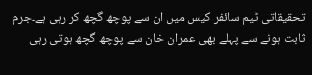تحقیقاتی ٹیم سائفر کیس میں ان سے پوچھ گچھ کر رہی ہے۔جرم ثابت ہونے سے پہلے بھی عمران خان سے پوچھ گچھ ہوتی رہی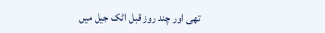تھی اور چند روز قبل اٹک جیل میں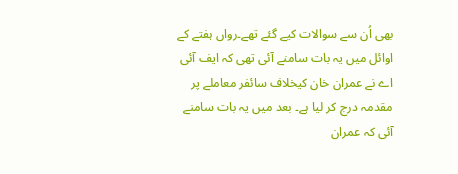بھی اُن سے سوالات کیے گئے تھے۔رواں ہفتے کے اوائل میں یہ بات سامنے آئی تھی کہ ایف آئی اے نے عمران خان کیخلاف سائفر معاملے پر مقدمہ درج کر لیا ہے۔ بعد میں یہ بات سامنے آئی کہ عمران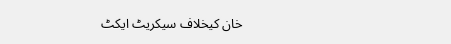خان کیخلاف سیکریٹ ایکٹ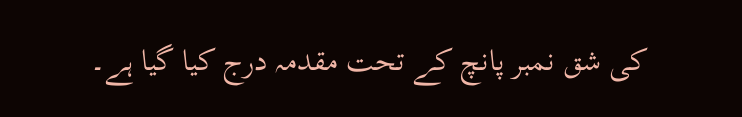کی شق نمبر پانچ کے تحت مقدمہ درج کیا گیا ہے۔